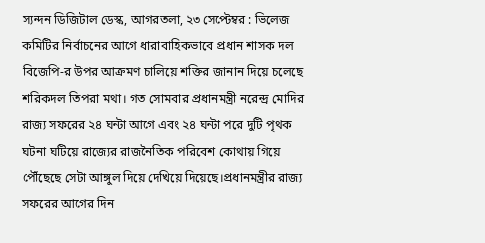স্যন্দন ডিজিটাল ডেস্ক, আগরতলা, ২৩ সেপ্টেম্বর : ভিলেজ কমিটির নির্বাচনের আগে ধারাবাহিকভাবে প্রধান শাসক দল বিজেপি-র উপর আক্রমণ চালিয়ে শক্তির জানান দিয়ে চলেছে শরিকদল তিপরা মথা। গত সোমবার প্রধানমন্ত্রী নরেন্দ্র মোদির রাজ্য সফরের ২৪ ঘন্টা আগে এবং ২৪ ঘন্টা পরে দুটি পৃথক ঘটনা ঘটিয়ে রাজ্যের রাজনৈতিক পরিবেশ কোথায় গিয়ে পৌঁছেছে সেটা আঙ্গুল দিয়ে দেখিয়ে দিয়েছে।প্রধানমন্ত্রীর রাজ্য সফরের আগের দিন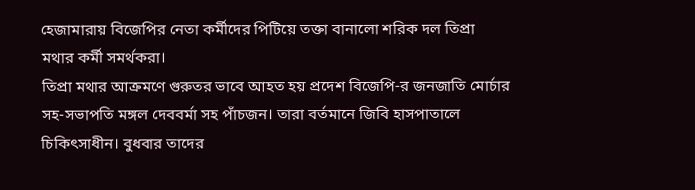হেজামারায় বিজেপির নেতা কর্মীদের পিটিয়ে তক্তা বানালো শরিক দল তিপ্রা মথার কর্মী সমর্থকরা।
তিপ্রা মথার আক্রমণে গুরুতর ভাবে আহত হয় প্রদেশ বিজেপি-র জনজাতি মোর্চার সহ-সভাপতি মঙ্গল দেববর্মা সহ পাঁচজন। তারা বর্তমানে জিবি হাসপাতালে চিকিৎসাধীন। বুধবার তাদের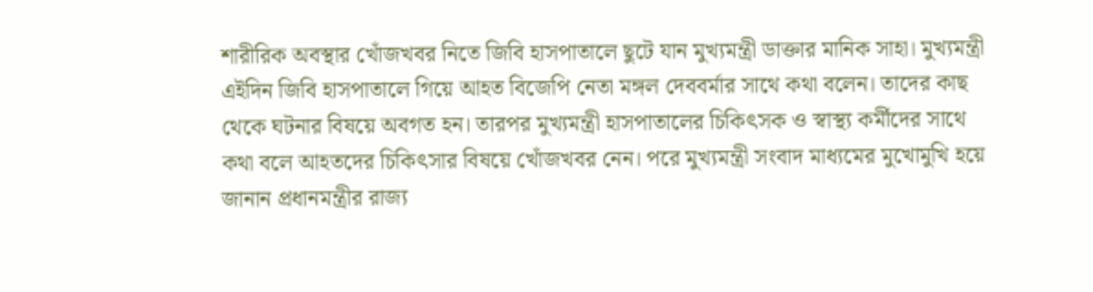শারীরিক অবস্থার খোঁজখবর নিতে জিবি হাসপাতালে ছুটে যান মুখ্যমন্ত্রী ডাক্তার মানিক সাহা। মুখ্যমন্ত্রী এইদিন জিবি হাসপাতালে গিয়ে আহত বিজেপি নেতা মঙ্গল দেববর্মার সাথে কথা বলেন। তাদের কাছ থেকে ঘটনার বিষয়ে অবগত হন। তারপর মুখ্যমন্ত্রী হাসপাতালের চিকিৎসক ও স্বাস্থ্য কর্মীদের সাথে কথা বলে আহতদের চিকিৎসার বিষয়ে খোঁজখবর নেন। পরে মুখ্যমন্ত্রী সংবাদ মাধ্যমের মুখোমুখি হয়ে জানান প্রধানমন্ত্রীর রাজ্য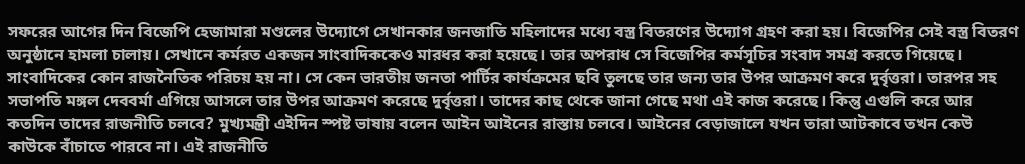সফরের আগের দিন বিজেপি হেজামারা মণ্ডলের উদ্যোগে সেখানকার জনজাতি মহিলাদের মধ্যে বস্ত্র বিতরণের উদ্যোগ গ্রহণ করা হয়। বিজেপির সেই বস্ত্র বিতরণ অনুষ্ঠানে হামলা চালায়। সেখানে কর্মরত একজন সাংবাদিককেও মারধর করা হয়েছে। তার অপরাধ সে বিজেপির কর্মসূচির সংবাদ সমগ্র করতে গিয়েছে। সাংবাদিকের কোন রাজনৈতিক পরিচয় হয় না। সে কেন ভারতীয় জনতা পার্টির কার্যক্রমের ছবি তুলছে তার জন্য তার উপর আক্রমণ করে দুর্বৃত্তরা। তারপর সহ সভাপতি মঙ্গল দেববর্মা এগিয়ে আসলে তার উপর আক্রমণ করেছে দুর্বৃত্তরা। তাদের কাছ থেকে জানা গেছে মথা এই কাজ করেছে। কিন্তু এগুলি করে আর কতদিন তাদের রাজনীতি চলবে? মুখ্যমন্ত্রী এইদিন স্পষ্ট ভাষায় বলেন আইন আইনের রাস্তায় চলবে। আইনের বেড়াজালে যখন তারা আটকাবে তখন কেউ কাউকে বাঁচাতে পারবে না। এই রাজনীতি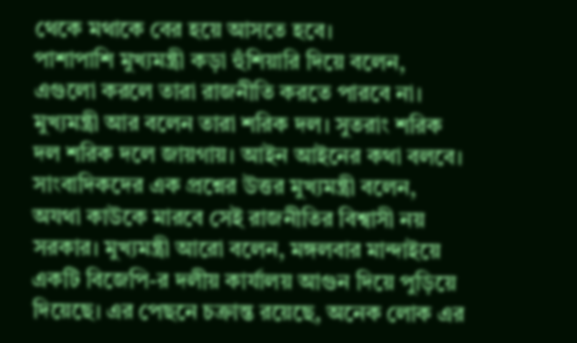থেকে মথাকে বের হয়ে আসতে হবে।
পাশাপাশি মুখ্যমন্ত্রী কড়া হুঁশিয়ারি দিয়ে বলেন, এগুলো করলে তারা রাজনীতি করতে পারবে না। মুখ্যমন্ত্রী আর বলেন তারা শরিক দল। সুতরাং শরিক দল শরিক দলে জায়গায়। আইন আইনের কথা বলবে। সাংবাদিকদের এক প্রশ্নের উত্তর মুখ্যমন্ত্রী বলেন, অযথা কাউকে মারবে সেই রাজনীতির বিশ্বাসী নয় সরকার। মুখ্যমন্ত্রী আরো বলেন, মঙ্গলবার মান্দাইয়ে একটি বিজেপি-র দলীয় কার্যালয় আগুন দিয়ে পুড়িয়ে দিয়েছে। এর পেছনে চক্রান্ত রয়েছে, অনেক লোক এর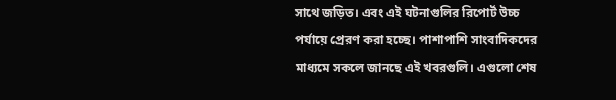সাথে জড়িত। এবং এই ঘটনাগুলির রিপোর্ট উচ্চ পর্যায়ে প্রেরণ করা হচ্ছে। পাশাপাশি সাংবাদিকদের মাধ্যমে সকলে জানছে এই খবরগুলি। এগুলো শেষ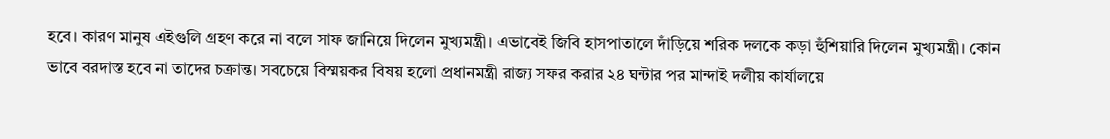হবে। কারণ মানুষ এইগুলি গ্রহণ করে না বলে সাফ জানিয়ে দিলেন মুখ্যমন্ত্রী। এভাবেই জিবি হাসপাতালে দাঁড়িয়ে শরিক দলকে কড়া হুঁশিয়ারি দিলেন মুখ্যমন্ত্রী। কোন ভাবে বরদাস্ত হবে না তাদের চক্রান্ত। সবচেয়ে বিস্ময়কর বিষয় হলো প্রধানমন্ত্রী রাজ্য সফর করার ২৪ ঘন্টার পর মান্দাই দলীয় কার্যালয়ে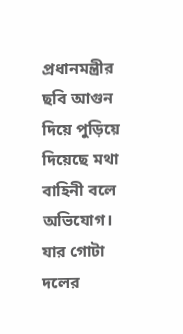প্রধানমন্ত্রীর ছবি আগুন দিয়ে পুড়িয়ে দিয়েছে মথা বাহিনী বলে অভিযোগ। যার গোটা দলের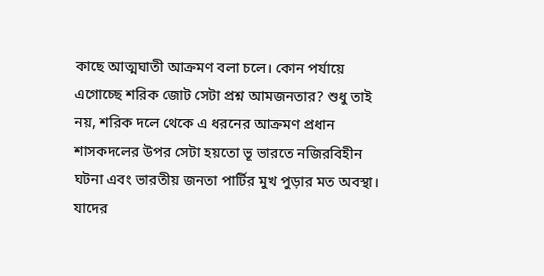কাছে আত্মঘাতী আক্রমণ বলা চলে। কোন পর্যায়ে এগোচ্ছে শরিক জোট সেটা প্রশ্ন আমজনতার? শুধু তাই নয়, শরিক দলে থেকে এ ধরনের আক্রমণ প্রধান শাসকদলের উপর সেটা হয়তো ভূ ভারতে নজিরবিহীন ঘটনা এবং ভারতীয় জনতা পার্টির মুখ পুড়ার মত অবস্থা। যাদের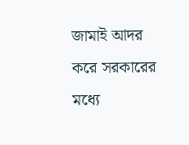জামাই আদর করে সরকারের মধ্যে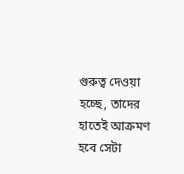গুরুত্ব দেওয়া হচ্ছে, তাদের হাতেই আক্রমণ হবে সেটা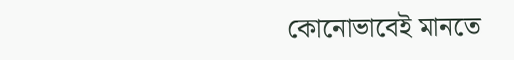কোনোভাবেই মানতে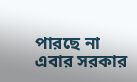পারছে না এবার সরকার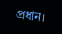প্রধান।